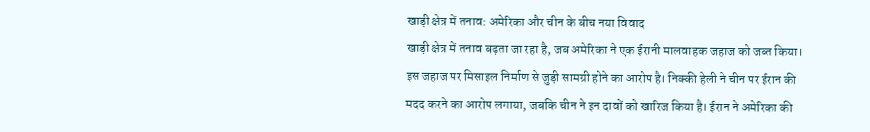खाड़ी क्षेत्र में तनाव: अमेरिका और चीन के बीच नया विवाद
खाड़ी क्षेत्र में तनाव बढ़ता जा रहा है, जब अमेरिका ने एक ईरानी मालवाहक जहाज को जब्त किया। इस जहाज पर मिसाइल निर्माण से जुड़ी सामग्री होने का आरोप है। निक्की हेली ने चीन पर ईरान की मदद करने का आरोप लगाया, जबकि चीन ने इन दावों को खारिज किया है। ईरान ने अमेरिका की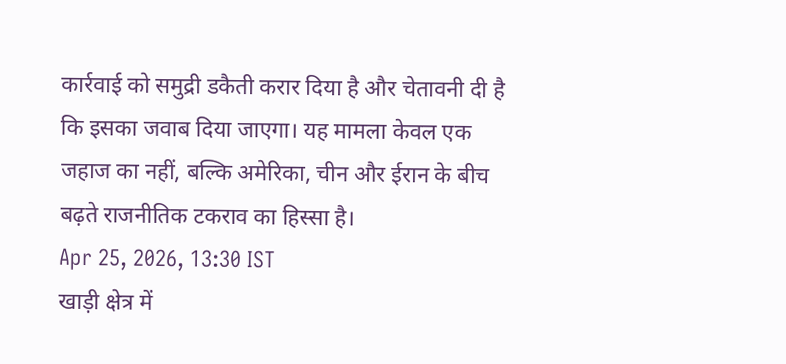कार्रवाई को समुद्री डकैती करार दिया है और चेतावनी दी है कि इसका जवाब दिया जाएगा। यह मामला केवल एक जहाज का नहीं, बल्कि अमेरिका, चीन और ईरान के बीच बढ़ते राजनीतिक टकराव का हिस्सा है।
Apr 25, 2026, 13:30 IST
खाड़ी क्षेत्र में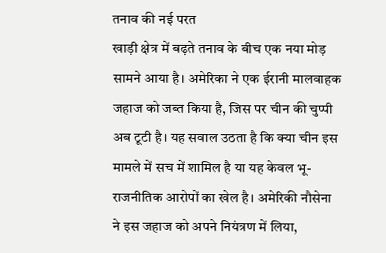तनाव की नई परत
खाड़ी क्षेत्र में बढ़ते तनाव के बीच एक नया मोड़ सामने आया है। अमेरिका ने एक ईरानी मालवाहक जहाज को जब्त किया है, जिस पर चीन की चुप्पी अब टूटी है। यह सवाल उठता है कि क्या चीन इस मामले में सच में शामिल है या यह केवल भू-राजनीतिक आरोपों का खेल है। अमेरिकी नौसेना ने इस जहाज को अपने नियंत्रण में लिया,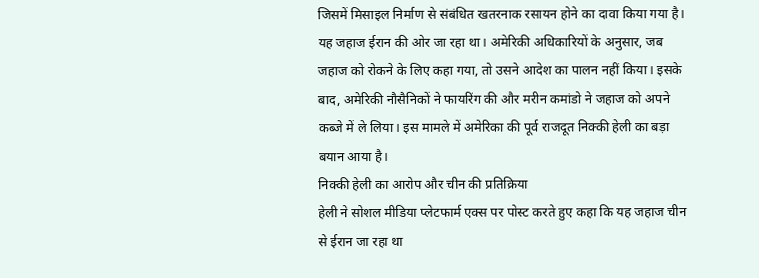जिसमें मिसाइल निर्माण से संबंधित खतरनाक रसायन होने का दावा किया गया है। यह जहाज ईरान की ओर जा रहा था। अमेरिकी अधिकारियों के अनुसार, जब जहाज को रोकने के लिए कहा गया, तो उसने आदेश का पालन नहीं किया। इसके बाद, अमेरिकी नौसैनिकों ने फायरिंग की और मरीन कमांडो ने जहाज को अपने कब्जे में ले लिया। इस मामले में अमेरिका की पूर्व राजदूत निक्की हेली का बड़ा बयान आया है।
निक्की हेली का आरोप और चीन की प्रतिक्रिया
हेली ने सोशल मीडिया प्लेटफार्म एक्स पर पोस्ट करते हुए कहा कि यह जहाज चीन से ईरान जा रहा था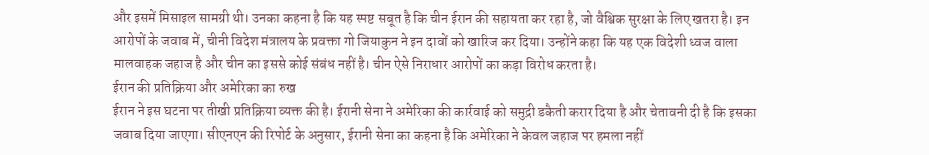और इसमें मिसाइल सामग्री थी। उनका कहना है कि यह स्पष्ट सबूत है कि चीन ईरान की सहायता कर रहा है, जो वैश्विक सुरक्षा के लिए खतरा है। इन आरोपों के जवाब में, चीनी विदेश मंत्रालय के प्रवक्ता गो जियाकुन ने इन दावों को खारिज कर दिया। उन्होंने कहा कि यह एक विदेशी ध्वज वाला मालवाहक जहाज है और चीन का इससे कोई संबंध नहीं है। चीन ऐसे निराधार आरोपों का कड़ा विरोध करता है।
ईरान की प्रतिक्रिया और अमेरिका का रुख
ईरान ने इस घटना पर तीखी प्रतिक्रिया व्यक्त की है। ईरानी सेना ने अमेरिका की कार्रवाई को समुद्री डकैती करार दिया है और चेतावनी दी है कि इसका जवाब दिया जाएगा। सीएनएन की रिपोर्ट के अनुसार, ईरानी सेना का कहना है कि अमेरिका ने केवल जहाज पर हमला नहीं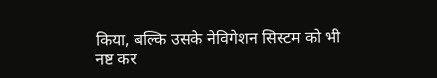किया, बल्कि उसके नेविगेशन सिस्टम को भी नष्ट कर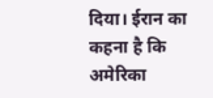दिया। ईरान का कहना है कि अमेरिका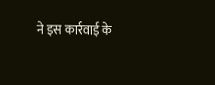ने इस कार्रवाई के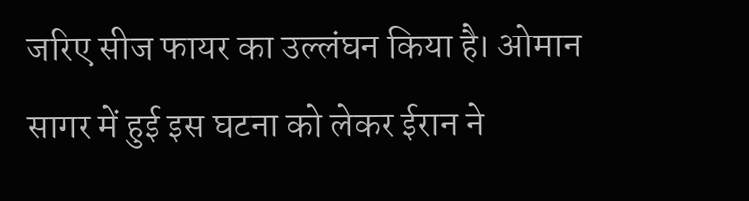जरिए सीज फायर का उल्लंघन किया है। ओमान सागर में हुई इस घटना को लेकर ईरान ने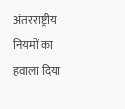अंतरराष्ट्रीय नियमों का हवाला दिया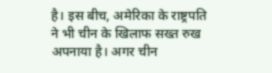है। इस बीच, अमेरिका के राष्ट्रपति ने भी चीन के खिलाफ सख्त रुख अपनाया है। अगर चीन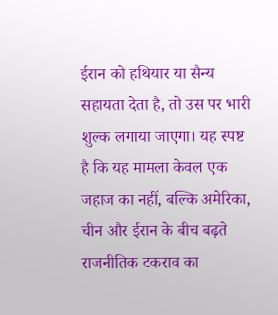ईरान को हथियार या सैन्य सहायता देता है, तो उस पर भारी शुल्क लगाया जाएगा। यह स्पष्ट है कि यह मामला केवल एक जहाज का नहीं, बल्कि अमेरिका, चीन और ईरान के बीच बढ़ते राजनीतिक टकराव का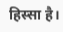हिस्सा है।